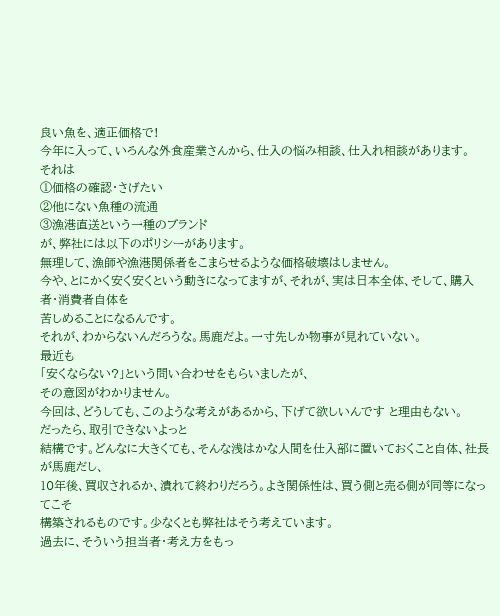良い魚を、適正価格で!
今年に入って、いろんな外食産業さんから、仕入の悩み相談、仕入れ相談があります。
それは
①価格の確認・さげたい
②他にない魚種の流通
③漁港直送という一種のブランド
が、弊社には以下のポリシーがあります。
無理して、漁師や漁港関係者をこまらせるような価格破壊はしません。
今や、とにかく安く安くという動きになってますが、それが、実は日本全体、そして、購入者・消費者自体を
苦しめることになるんです。
それが、わからないんだろうな。馬鹿だよ。一寸先しか物事が見れていない。
最近も
「安くならない?」という問い合わせをもらいましたが、
その意図がわかりません。
今回は、どうしても、このような考えがあるから、下げて欲しいんです と理由もない。
だったら、取引できないよっと
結構です。どんなに大きくても、そんな浅はかな人間を仕入部に置いておくこと自体、社長が馬鹿だし、
10年後、買収されるか、潰れて終わりだろう。よき関係性は、買う側と売る側が同等になってこそ
構築されるものです。少なくとも弊社はそう考えています。
過去に、そういう担当者・考え方をもっ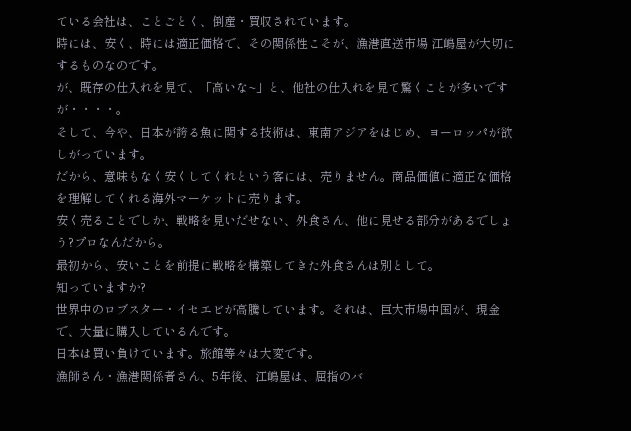ている会社は、ことごとく、倒産・買収されています。
時には、安く、時には適正価格で、その関係性こそが、漁港直送市場 江嶋屋が大切にするものなのです。
が、既存の仕入れを見て、「高いな~」と、他社の仕入れを見て驚くことが多いですが・・・・。
そして、今や、日本が誇る魚に関する技術は、東南アジアをはじめ、ヨーロッパが欲しがっています。
だから、意味もなく安くしてくれという客には、売りません。商品価値に適正な価格を理解してくれる海外マーケットに売ります。
安く売ることでしか、戦略を見いだせない、外食さん、他に見せる部分があるでしょう?プロなんだから。
最初から、安いことを前提に戦略を構築してきた外食さんは別として。
知っていますか?
世界中のロブスター・イセエビが高騰しています。それは、巨大市場中国が、現金で、大量に購入しているんです。
日本は買い負けています。旅館等々は大変です。
漁師さん・漁港関係者さん、5年後、江嶋屋は、屈指のバ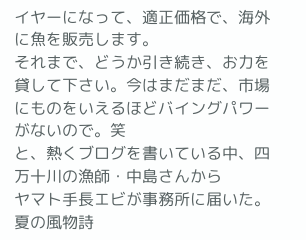イヤーになって、適正価格で、海外に魚を販売します。
それまで、どうか引き続き、お力を貸して下さい。今はまだまだ、市場にものをいえるほどバイングパワーがないので。笑
と、熱くブログを書いている中、四万十川の漁師・中島さんから
ヤマト手長エビが事務所に届いた。夏の風物詩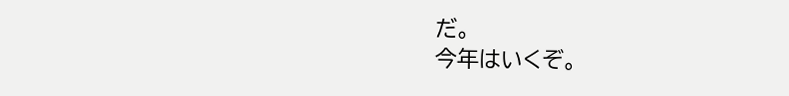だ。
今年はいくぞ。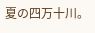夏の四万十川。